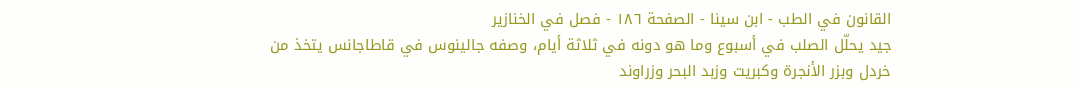القانون في الطب - ابن سينا - الصفحة ١٨٦ - فصل في الخنازير
جيد يحلّل الصلب في أسبوع وما هو دونه في ثلاثة أيام، وصفه جالينوس في قاطاجانس يتخذ من خردل وبزر الأنجرة وكبريت وزبد البحر وزراوند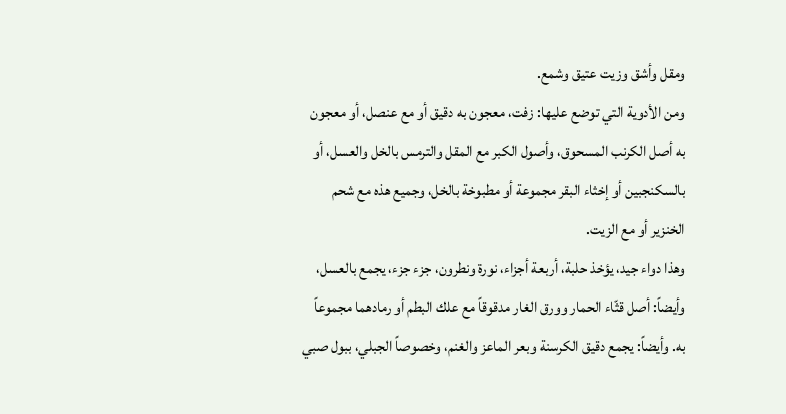ومقل وأشق وزيت عتيق وشمع.
ومن الأدوية التي توضع عليها: زفت، معجون به دقيق أو مع عنصل، أو معجون به أصل الكرنب المسحوق، وأصول الكبر مع المقل والترمس بالخل والعسل، أو بالسكنجبين أو إخثاء البقر مجموعة أو مطبوخة بالخل، وجميع هذه مع شحم الخنزير أو مع الزيت.
وهذا دواء جيد، يؤخذ حلبة، أربعة أجزاء، نورة ونطرون، جزء جزء، يجمع بالعسل، وأيضاً: أصل قثّاء الحمار وورق الغار مدقوقاً مع علك البطم أو رمادهما مجموعاً به. وأيضاً: يجمع دقيق الكرسنة وبعر الماعز والغنم، وخصوصاً الجبلي، ببول صبي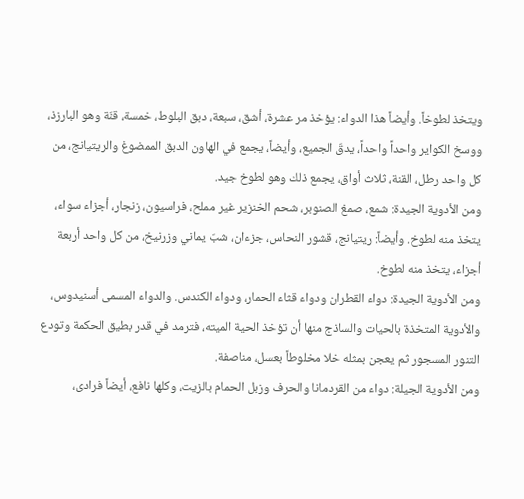ويتخذ لطوخاً. وأيضاً هذا الدواء: يؤخذ مر عشرة، أشق، سبعة، دبق البلوط، خمسة، قنّة وهو البارزذ، ووسخ الكواير واحداً واحداً، يدقّ الجميع، وأيضاً، يجمع في الهاون الدبق الممضوغ والريتيانج، من كل واحد رطل، القنة، ثلاث أواق، يجمع ذلك وهو لطوخ جيد.
ومن الأدوية الجيدة: شمع، صمغ الصنوبر، شحم الخنزير غير مملح، فراسيون، زنجار، أجزاء سواء، يتخذ منه لطوخ. وأيضاً: ريتيانج، قشور النحاس، جزءان، شبّ يماني وزرنيخ، من كل واحد أربعة أجزاء، يتخذ منه لطوخ.
ومن الأدوية الجيدة: دواء القطران ودواء قثاء الحمار، ودواء الكندس. والدواء المسمى أسنيدوس، والأدوية المتخذة بالحيات والساذج منها أن تؤخذ الحية الميته، فترمد في قدر بطيق الحكمة وتودع التنور المسجور ثم يعجن بمثله خلا مخلوطاً بعسل، مناصفة.
ومن الأدوية الجيلة: دواء من القردمانا والحرف وزبل الحمام بالزيت، وكلها نافع، أيضاً فرادى،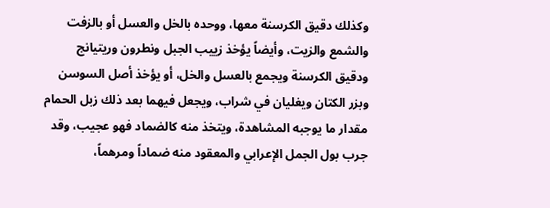وكذلك دقيق الكرسنة معها، ووحده بالخل والعسل أو بالزفت والشمع والزيت، وأيضاً يؤخذ زييب الجبل ونطرون وريتيانج ودقيق الكرسنة ويجمع بالعسل والخل، أو يؤخذ أصل السوسن وبزر الكتان ويغليان في شراب، ويجعل فيهما بعد ذلك زبل الحمام مقدار ما يوجبه المشاهدة، ويتخذ منه كالضماد فهو عجيب، وقد جرب بول الجمل الإعرابي والمعقود منه ضماداً ومرهماً،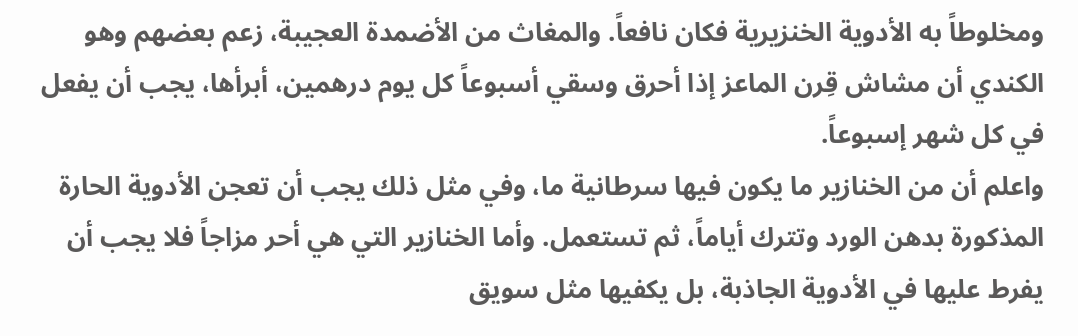ومخلوطاً به الأدوية الخنزيرية فكان نافعاً. والمغاث من الأضمدة العجيبة، زعم بعضهم وهو الكندي أن مشاش قِرن الماعز إذا أحرق وسقي أسبوعاً كل يوم درهمين، أبرأها، يجب أن يفعل في كل شهر إسبوعاً.
واعلم أن من الخنازير ما يكون فيها سرطانية ما، وفي مثل ذلك يجب أن تعجن الأدوية الحارة المذكورة بدهن الورد وتترك أياماً، ثم تستعمل. وأما الخنازير التي هي أحر مزاجاً فلا يجب أن يفرط عليها في الأدوية الجاذبة، بل يكفيها مثل سويق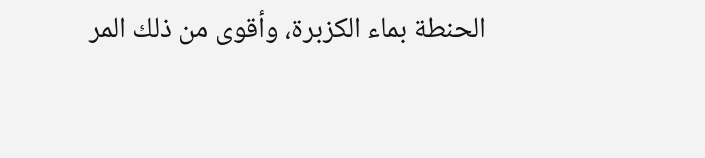الحنطة بماء الكزبرة، وأقوى من ذلك المر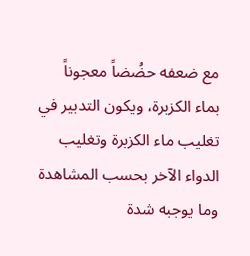مع ضعفه حضُضاً معجوناً بماء الكزبرة، ويكون التدبير في تغليب ماء الكزبرة وتغليب الدواء الآخر بحسب المشاهدة وما يوجبه شدة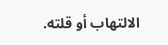الالتهاب أو قلته.